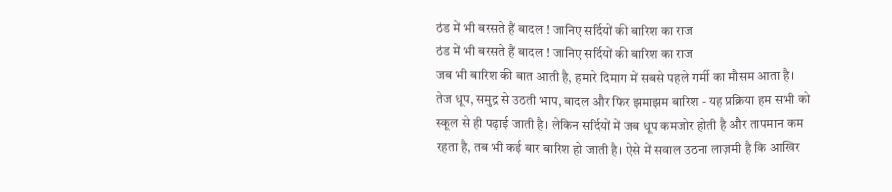ठंड में भी बरसते हैं बादल ! जानिए सर्दियों की बारिश का राज
ठंड में भी बरसते हैं बादल ! जानिए सर्दियों की बारिश का राज
जब भी बारिश की बात आती है, हमारे दिमाग में सबसे पहले गर्मी का मौसम आता है। तेज धूप, समुद्र से उठती भाप, बादल और फिर झमाझम बारिश - यह प्रक्रिया हम सभी को स्कूल से ही पढ़ाई जाती है। लेकिन सर्दियों में जब धूप कमजोर होती है और तापमान कम रहता है, तब भी कई बार बारिश हो जाती है। ऐसे में सवाल उठना लाज़मी है कि आखिर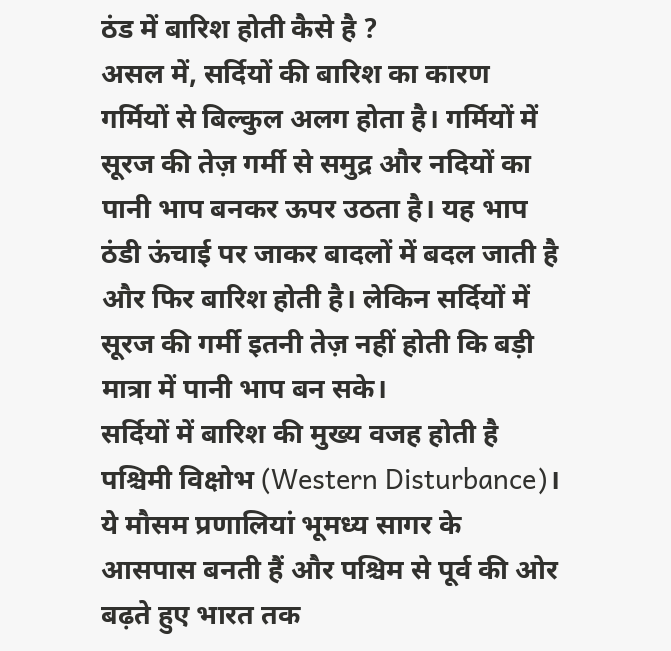ठंड में बारिश होती कैसे है ?
असल में, सर्दियों की बारिश का कारण गर्मियों से बिल्कुल अलग होता है। गर्मियों में सूरज की तेज़ गर्मी से समुद्र और नदियों का पानी भाप बनकर ऊपर उठता है। यह भाप ठंडी ऊंचाई पर जाकर बादलों में बदल जाती है और फिर बारिश होती है। लेकिन सर्दियों में सूरज की गर्मी इतनी तेज़ नहीं होती कि बड़ी मात्रा में पानी भाप बन सके।
सर्दियों में बारिश की मुख्य वजह होती है पश्चिमी विक्षोभ (Western Disturbance)। ये मौसम प्रणालियां भूमध्य सागर के आसपास बनती हैं और पश्चिम से पूर्व की ओर बढ़ते हुए भारत तक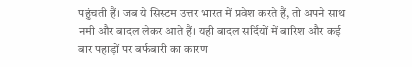पहुंचती हैं। जब ये सिस्टम उत्तर भारत में प्रवेश करते हैं, तो अपने साथ नमी और बादल लेकर आते हैं। यही बादल सर्दियों में बारिश और कई बार पहाड़ों पर बर्फबारी का कारण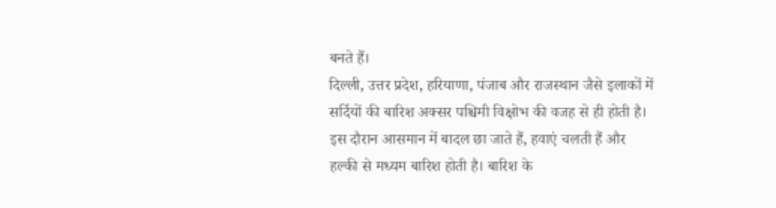बनते हैं।
दिल्ली, उत्तर प्रदेश, हरियाणा, पंजाब और राजस्थान जैसे इलाकों में सर्दियों की बारिश अक्सर पश्चिमी विक्षोभ की वजह से ही होती है। इस दौरान आसमान में बादल छा जाते हैं, हवाएं चलती हैं और हल्की से मध्यम बारिश होती है। बारिश के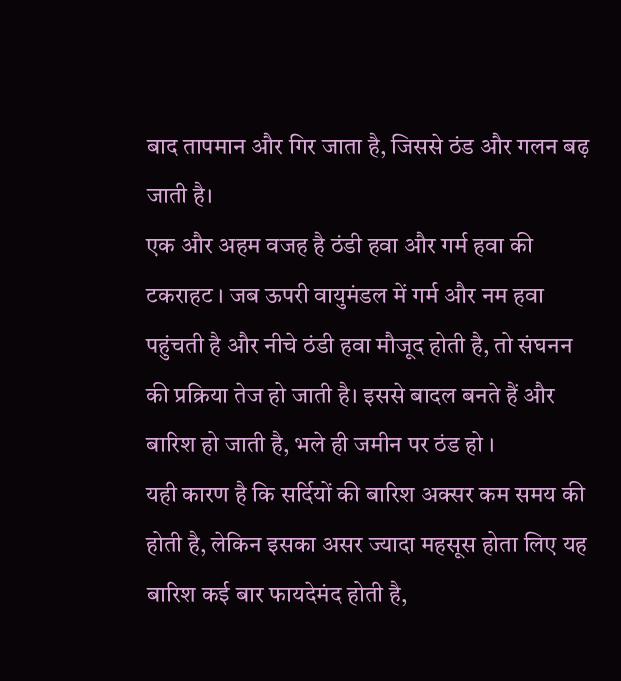बाद तापमान और गिर जाता है, जिससे ठंड और गलन बढ़ जाती है।
एक और अहम वजह है ठंडी हवा और गर्म हवा की टकराहट । जब ऊपरी वायुमंडल में गर्म और नम हवा पहुंचती है और नीचे ठंडी हवा मौजूद होती है, तो संघनन की प्रक्रिया तेज हो जाती है। इससे बादल बनते हैं और बारिश हो जाती है, भले ही जमीन पर ठंड हो ।
यही कारण है कि सर्दियों की बारिश अक्सर कम समय की होती है, लेकिन इसका असर ज्यादा महसूस होता लिए यह बारिश कई बार फायदेमंद होती है,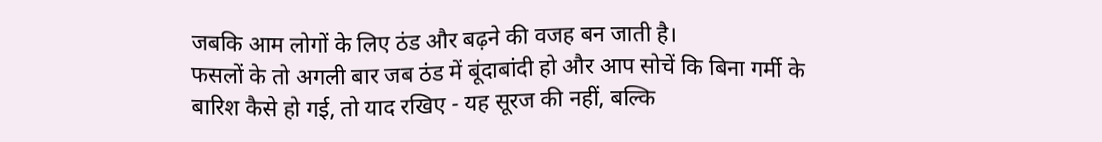जबकि आम लोगों के लिए ठंड और बढ़ने की वजह बन जाती है।
फसलों के तो अगली बार जब ठंड में बूंदाबांदी हो और आप सोचें कि बिना गर्मी के बारिश कैसे हो गई, तो याद रखिए - यह सूरज की नहीं, बल्कि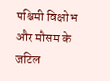पश्चिमी विक्षोभ और मौसम के जटिल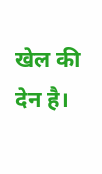खेल की देन है।